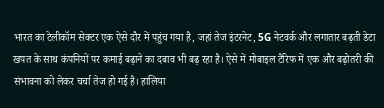भारत का टेलीकॉम सेक्टर एक ऐसे दौर में पहुंच गया है, जहां तेज इंटरनेट, 5G नेटवर्क और लगातार बढ़ती डेटा खपत के साथ कंपनियों पर कमाई बढ़ाने का दबाव भी बढ़ रहा है। ऐसे में मोबाइल टैरिफ में एक और बढ़ोतरी की संभावना को लेकर चर्चा तेज हो गई है। हालिया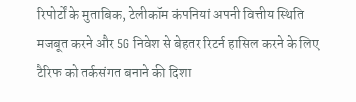रिपोर्टों के मुताबिक, टेलीकॉम कंपनियां अपनी वित्तीय स्थिति मजबूत करने और 5G निवेश से बेहतर रिटर्न हासिल करने के लिए टैरिफ को तर्कसंगत बनाने की दिशा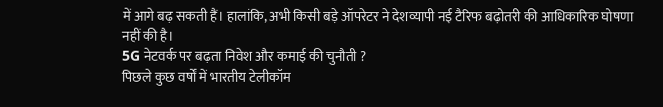में आगे बढ़ सकती हैं। हालांकि, अभी किसी बड़े ऑपरेटर ने देशव्यापी नई टैरिफ बढ़ोतरी की आधिकारिक घोषणा नहीं की है।
5G नेटवर्क पर बढ़ता निवेश और कमाई की चुनौती ?
पिछले कुछ वर्षों में भारतीय टेलीकॉम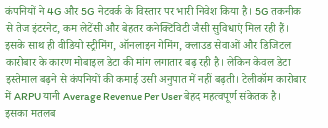कंपनियों ने 4G और 5G नेटवर्क के विस्तार पर भारी निवेश किया है। 5G तकनीक से तेज इंटरनेट, कम लेटेंसी और बेहतर कनेक्टिविटी जैसी सुविधाएं मिल रही हैं। इसके साथ ही वीडियो स्ट्रीमिंग, ऑनलाइन गेमिंग, क्लाउड सेवाओं और डिजिटल कारोबार के कारण मोबाइल डेटा की मांग लगातार बढ़ रही है। लेकिन केवल डेटा इस्तेमाल बढ़ने से कंपनियों की कमाई उसी अनुपात में नहीं बढ़ती। टेलीकॉम कारोबार में ARPU यानी Average Revenue Per User बेहद महत्वपूर्ण संकेतक है। इसका मतलब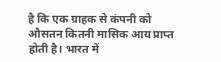है कि एक ग्राहक से कंपनी को औसतन कितनी मासिक आय प्राप्त होती है। भारत में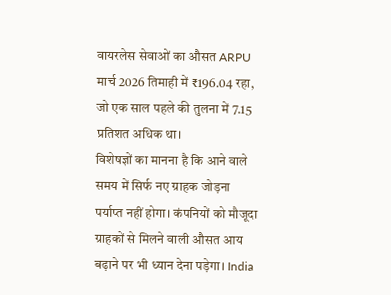वायरलेस सेवाओं का औसत ARPU मार्च 2026 तिमाही में ₹196.04 रहा, जो एक साल पहले की तुलना में 7.15 प्रतिशत अधिक था।
विशेषज्ञों का मानना है कि आने वाले समय में सिर्फ नए ग्राहक जोड़ना पर्याप्त नहीं होगा। कंपनियों को मौजूदा ग्राहकों से मिलने वाली औसत आय बढ़ाने पर भी ध्यान देना पड़ेगा। India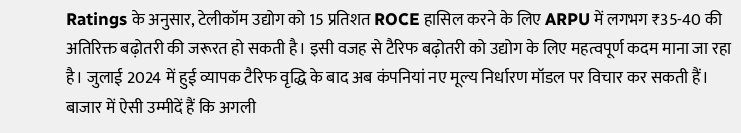Ratings के अनुसार, टेलीकॉम उद्योग को 15 प्रतिशत ROCE हासिल करने के लिए ARPU में लगभग ₹35-40 की अतिरिक्त बढ़ोतरी की जरूरत हो सकती है। इसी वजह से टैरिफ बढ़ोतरी को उद्योग के लिए महत्वपूर्ण कदम माना जा रहा है। जुलाई 2024 में हुई व्यापक टैरिफ वृद्धि के बाद अब कंपनियां नए मूल्य निर्धारण मॉडल पर विचार कर सकती हैं। बाजार में ऐसी उम्मीदें हैं कि अगली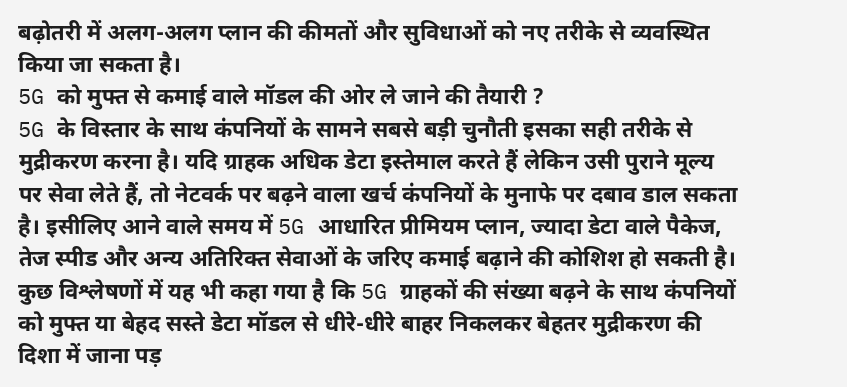बढ़ोतरी में अलग-अलग प्लान की कीमतों और सुविधाओं को नए तरीके से व्यवस्थित किया जा सकता है।
5G को मुफ्त से कमाई वाले मॉडल की ओर ले जाने की तैयारी ?
5G के विस्तार के साथ कंपनियों के सामने सबसे बड़ी चुनौती इसका सही तरीके से मुद्रीकरण करना है। यदि ग्राहक अधिक डेटा इस्तेमाल करते हैं लेकिन उसी पुराने मूल्य पर सेवा लेते हैं, तो नेटवर्क पर बढ़ने वाला खर्च कंपनियों के मुनाफे पर दबाव डाल सकता है। इसीलिए आने वाले समय में 5G आधारित प्रीमियम प्लान, ज्यादा डेटा वाले पैकेज, तेज स्पीड और अन्य अतिरिक्त सेवाओं के जरिए कमाई बढ़ाने की कोशिश हो सकती है। कुछ विश्लेषणों में यह भी कहा गया है कि 5G ग्राहकों की संख्या बढ़ने के साथ कंपनियों को मुफ्त या बेहद सस्ते डेटा मॉडल से धीरे-धीरे बाहर निकलकर बेहतर मुद्रीकरण की दिशा में जाना पड़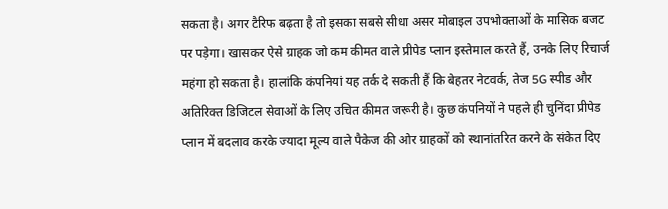सकता है। अगर टैरिफ बढ़ता है तो इसका सबसे सीधा असर मोबाइल उपभोक्ताओं के मासिक बजट पर पड़ेगा। खासकर ऐसे ग्राहक जो कम कीमत वाले प्रीपेड प्लान इस्तेमाल करते हैं, उनके लिए रिचार्ज महंगा हो सकता है। हालांकि कंपनियां यह तर्क दे सकती हैं कि बेहतर नेटवर्क, तेज 5G स्पीड और अतिरिक्त डिजिटल सेवाओं के लिए उचित कीमत जरूरी है। कुछ कंपनियों ने पहले ही चुनिंदा प्रीपेड प्लान में बदलाव करके ज्यादा मूल्य वाले पैकेज की ओर ग्राहकों को स्थानांतरित करने के संकेत दिए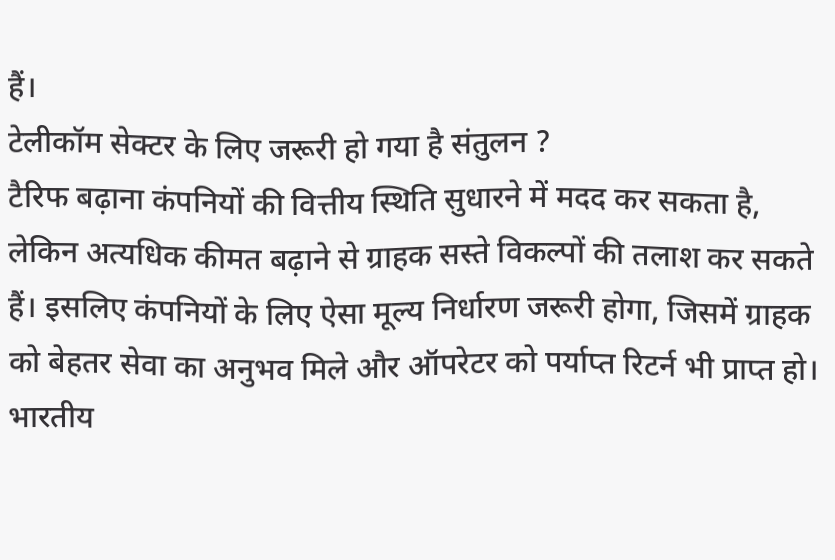हैं।
टेलीकॉम सेक्टर के लिए जरूरी हो गया है संतुलन ?
टैरिफ बढ़ाना कंपनियों की वित्तीय स्थिति सुधारने में मदद कर सकता है, लेकिन अत्यधिक कीमत बढ़ाने से ग्राहक सस्ते विकल्पों की तलाश कर सकते हैं। इसलिए कंपनियों के लिए ऐसा मूल्य निर्धारण जरूरी होगा, जिसमें ग्राहक को बेहतर सेवा का अनुभव मिले और ऑपरेटर को पर्याप्त रिटर्न भी प्राप्त हो।
भारतीय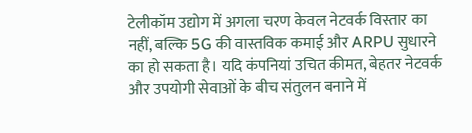टेलीकॉम उद्योग में अगला चरण केवल नेटवर्क विस्तार का नहीं, बल्कि 5G की वास्तविक कमाई और ARPU सुधारने का हो सकता है। यदि कंपनियां उचित कीमत, बेहतर नेटवर्क और उपयोगी सेवाओं के बीच संतुलन बनाने में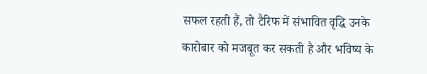सफल रहती हैं, तो टैरिफ में संभावित वृद्धि उनके कारोबार को मजबूत कर सकती है और भविष्य के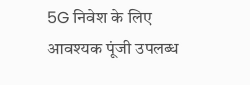5G निवेश के लिए आवश्यक पूंजी उपलब्ध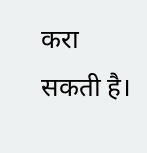करा सकती है।